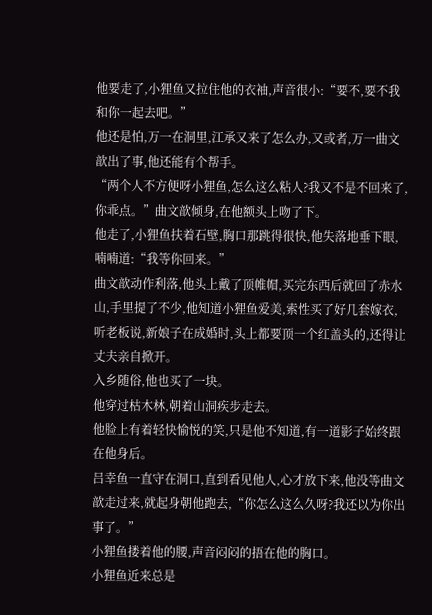他要走了,小狸鱼又拉住他的衣袖,声音很小:“要不,要不我和你一起去吧。”
他还是怕,万一在洞里,江承又来了怎么办,又或者,万一曲文歆出了事,他还能有个帮手。
“两个人不方便呀小狸鱼,怎么这么粘人?我又不是不回来了,你乖点。”曲文歆倾身,在他额头上吻了下。
他走了,小狸鱼扶着石壁,胸口那跳得很快,他失落地垂下眼,喃喃道:“我等你回来。”
曲文歆动作利落,他头上戴了顶帷帽,买完东西后就回了赤水山,手里提了不少,他知道小狸鱼爱美,索性买了好几套嫁衣,听老板说,新娘子在成婚时,头上都要顶一个红盖头的,还得让丈夫亲自掀开。
入乡随俗,他也买了一块。
他穿过枯木林,朝着山洞疾步走去。
他脸上有着轻快愉悦的笑,只是他不知道,有一道影子始终跟在他身后。
吕幸鱼一直守在洞口,直到看见他人,心才放下来,他没等曲文歆走过来,就起身朝他跑去,“你怎么这么久呀?我还以为你出事了。”
小狸鱼搂着他的腰,声音闷闷的捂在他的胸口。
小狸鱼近来总是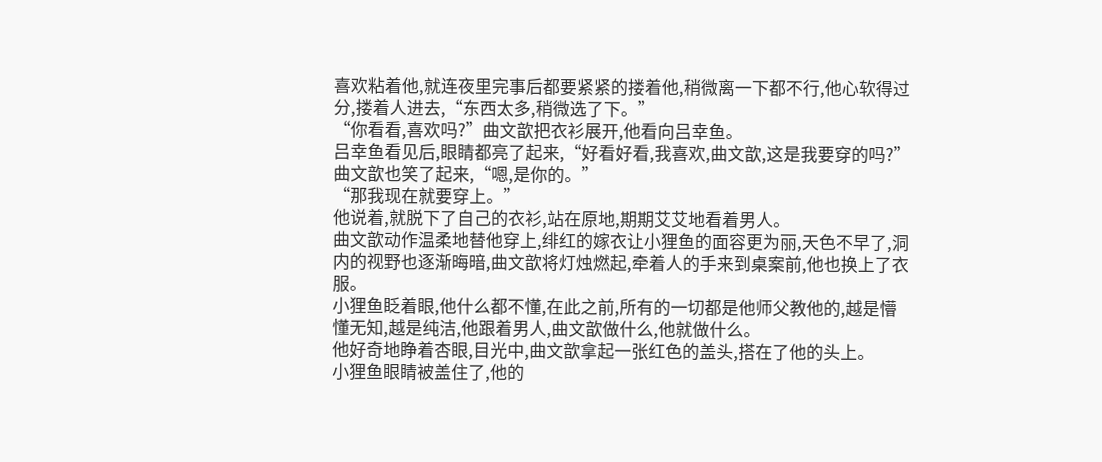喜欢粘着他,就连夜里完事后都要紧紧的搂着他,稍微离一下都不行,他心软得过分,搂着人进去,“东西太多,稍微选了下。”
“你看看,喜欢吗?”曲文歆把衣衫展开,他看向吕幸鱼。
吕幸鱼看见后,眼睛都亮了起来,“好看好看,我喜欢,曲文歆,这是我要穿的吗?”
曲文歆也笑了起来,“嗯,是你的。”
“那我现在就要穿上。”
他说着,就脱下了自己的衣衫,站在原地,期期艾艾地看着男人。
曲文歆动作温柔地替他穿上,绯红的嫁衣让小狸鱼的面容更为丽,天色不早了,洞内的视野也逐渐晦暗,曲文歆将灯烛燃起,牵着人的手来到桌案前,他也换上了衣服。
小狸鱼眨着眼,他什么都不懂,在此之前,所有的一切都是他师父教他的,越是懵懂无知,越是纯洁,他跟着男人,曲文歆做什么,他就做什么。
他好奇地睁着杏眼,目光中,曲文歆拿起一张红色的盖头,搭在了他的头上。
小狸鱼眼睛被盖住了,他的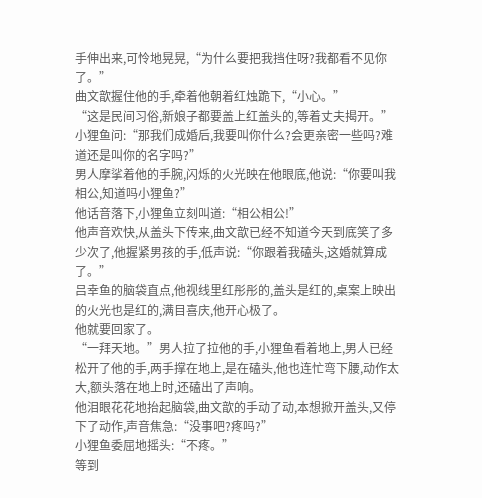手伸出来,可怜地晃晃,“为什么要把我挡住呀?我都看不见你了。”
曲文歆握住他的手,牵着他朝着红烛跪下,“小心。”
“这是民间习俗,新娘子都要盖上红盖头的,等着丈夫揭开。”
小狸鱼问:“那我们成婚后,我要叫你什么?会更亲密一些吗?难道还是叫你的名字吗?”
男人摩挲着他的手腕,闪烁的火光映在他眼底,他说:“你要叫我相公,知道吗小狸鱼?”
他话音落下,小狸鱼立刻叫道:“相公相公!”
他声音欢快,从盖头下传来,曲文歆已经不知道今天到底笑了多少次了,他握紧男孩的手,低声说:“你跟着我磕头,这婚就算成了。”
吕幸鱼的脑袋直点,他视线里红彤彤的,盖头是红的,桌案上映出的火光也是红的,满目喜庆,他开心极了。
他就要回家了。
“一拜天地。”男人拉了拉他的手,小狸鱼看着地上,男人已经松开了他的手,两手撑在地上,是在磕头,他也连忙弯下腰,动作太大,额头落在地上时,还磕出了声响。
他泪眼花花地抬起脑袋,曲文歆的手动了动,本想掀开盖头,又停下了动作,声音焦急:“没事吧?疼吗?”
小狸鱼委屈地摇头:“不疼。”
等到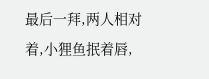最后一拜,两人相对着,小狸鱼抿着唇,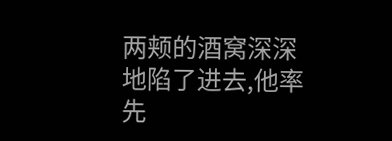两颊的酒窝深深地陷了进去,他率先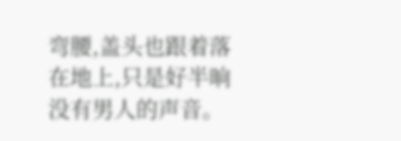弯腰,盖头也跟着落在地上,只是好半晌没有男人的声音。